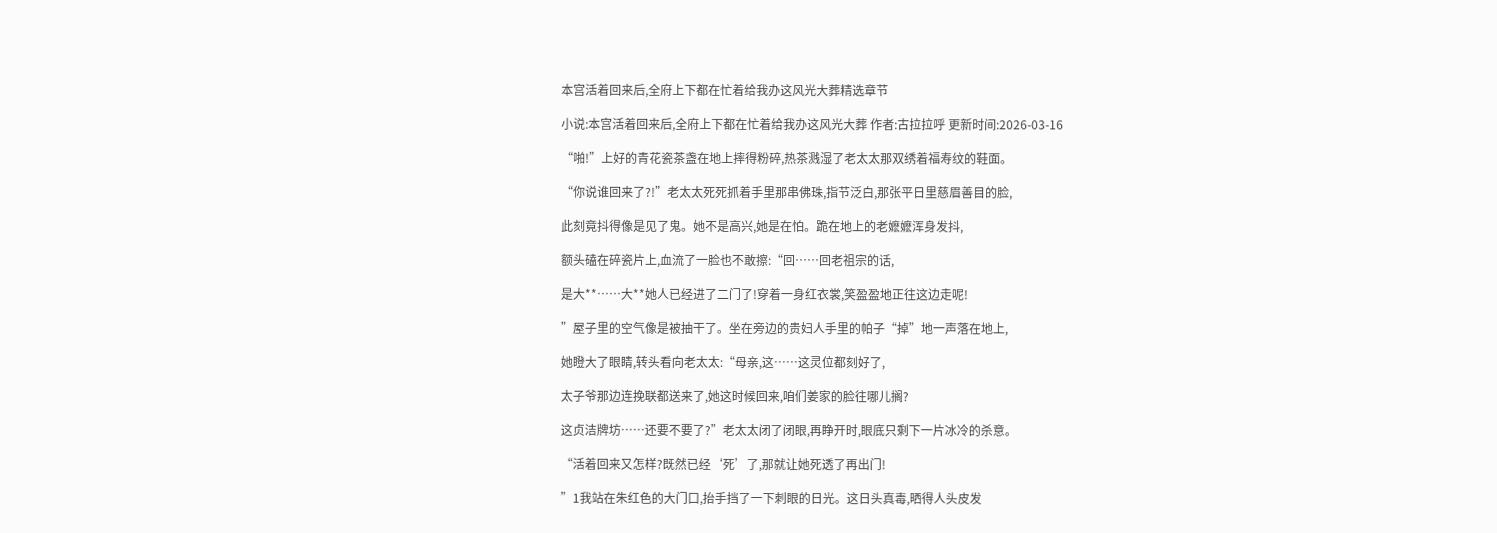本宫活着回来后,全府上下都在忙着给我办这风光大葬精选章节

小说:本宫活着回来后,全府上下都在忙着给我办这风光大葬 作者:古拉拉呼 更新时间:2026-03-16

“啪!”上好的青花瓷茶盏在地上摔得粉碎,热茶溅湿了老太太那双绣着福寿纹的鞋面。

“你说谁回来了?!”老太太死死抓着手里那串佛珠,指节泛白,那张平日里慈眉善目的脸,

此刻竟抖得像是见了鬼。她不是高兴,她是在怕。跪在地上的老嬷嬷浑身发抖,

额头磕在碎瓷片上,血流了一脸也不敢擦:“回……回老祖宗的话,

是大**……大**她人已经进了二门了!穿着一身红衣裳,笑盈盈地正往这边走呢!

”屋子里的空气像是被抽干了。坐在旁边的贵妇人手里的帕子“掉”地一声落在地上,

她瞪大了眼睛,转头看向老太太:“母亲,这……这灵位都刻好了,

太子爷那边连挽联都送来了,她这时候回来,咱们姜家的脸往哪儿搁?

这贞洁牌坊……还要不要了?”老太太闭了闭眼,再睁开时,眼底只剩下一片冰冷的杀意。

“活着回来又怎样?既然已经‘死’了,那就让她死透了再出门!

”1我站在朱红色的大门口,抬手挡了一下刺眼的日光。这日头真毒,晒得人头皮发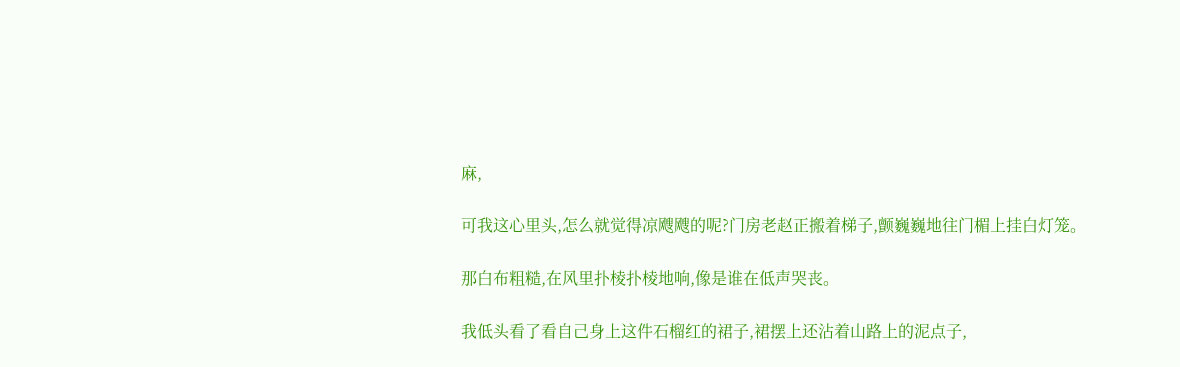麻,

可我这心里头,怎么就觉得凉飕飕的呢?门房老赵正搬着梯子,颤巍巍地往门楣上挂白灯笼。

那白布粗糙,在风里扑棱扑棱地响,像是谁在低声哭丧。

我低头看了看自己身上这件石榴红的裙子,裙摆上还沾着山路上的泥点子,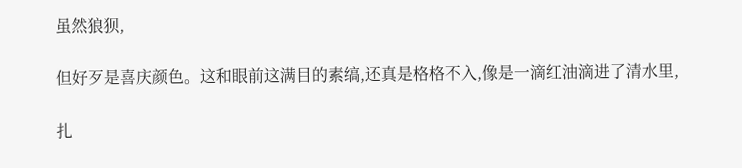虽然狼狈,

但好歹是喜庆颜色。这和眼前这满目的素缟,还真是格格不入,像是一滴红油滴进了清水里,

扎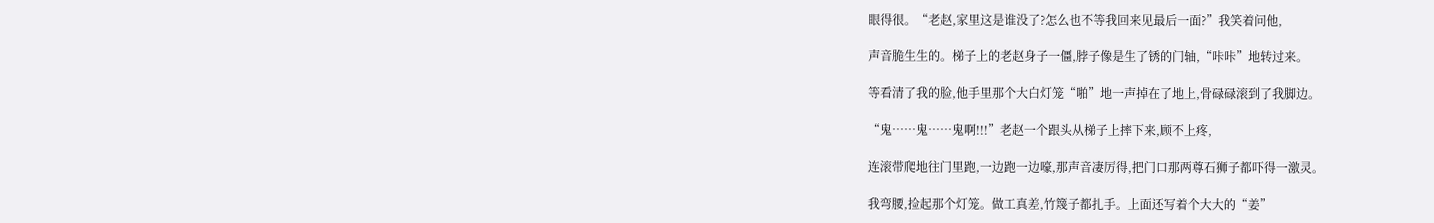眼得很。“老赵,家里这是谁没了?怎么也不等我回来见最后一面?”我笑着问他,

声音脆生生的。梯子上的老赵身子一僵,脖子像是生了锈的门轴,“咔咔”地转过来。

等看清了我的脸,他手里那个大白灯笼“啪”地一声掉在了地上,骨碌碌滚到了我脚边。

“鬼……鬼……鬼啊!!!”老赵一个跟头从梯子上摔下来,顾不上疼,

连滚带爬地往门里跑,一边跑一边嚎,那声音凄厉得,把门口那两尊石狮子都吓得一激灵。

我弯腰,捡起那个灯笼。做工真差,竹篾子都扎手。上面还写着个大大的“姜”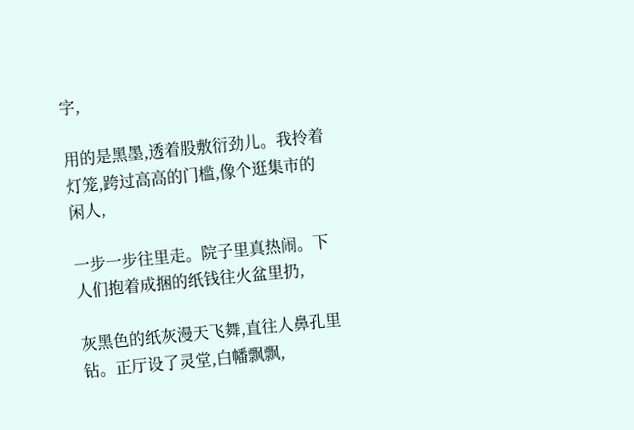字,

用的是黑墨,透着股敷衍劲儿。我拎着灯笼,跨过高高的门槛,像个逛集市的闲人,

一步一步往里走。院子里真热闹。下人们抱着成捆的纸钱往火盆里扔,

灰黑色的纸灰漫天飞舞,直往人鼻孔里钻。正厅设了灵堂,白幡飘飘,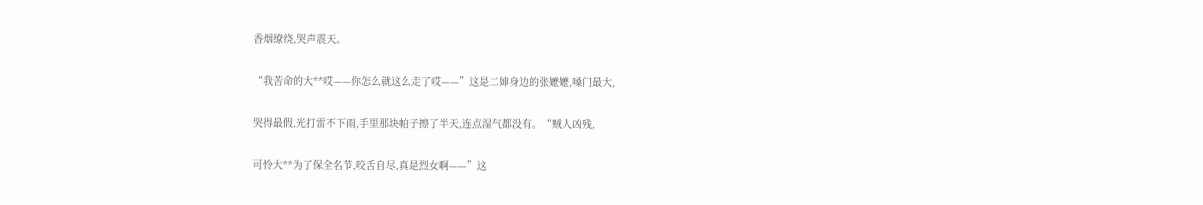香烟缭绕,哭声震天。

“我苦命的大**哎——你怎么就这么走了哎——”这是二婶身边的张嬷嬷,嗓门最大,

哭得最假,光打雷不下雨,手里那块帕子擦了半天,连点湿气都没有。“贼人凶残,

可怜大**为了保全名节,咬舌自尽,真是烈女啊——”这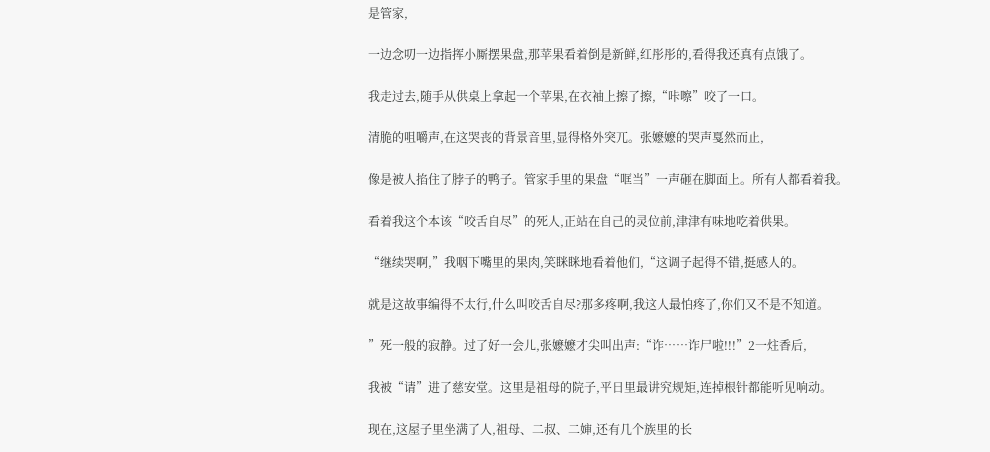是管家,

一边念叨一边指挥小厮摆果盘,那苹果看着倒是新鲜,红彤彤的,看得我还真有点饿了。

我走过去,随手从供桌上拿起一个苹果,在衣袖上擦了擦,“咔嚓”咬了一口。

清脆的咀嚼声,在这哭丧的背景音里,显得格外突兀。张嬷嬷的哭声戛然而止,

像是被人掐住了脖子的鸭子。管家手里的果盘“哐当”一声砸在脚面上。所有人都看着我。

看着我这个本该“咬舌自尽”的死人,正站在自己的灵位前,津津有味地吃着供果。

“继续哭啊,”我咽下嘴里的果肉,笑眯眯地看着他们,“这调子起得不错,挺感人的。

就是这故事编得不太行,什么叫咬舌自尽?那多疼啊,我这人最怕疼了,你们又不是不知道。

”死一般的寂静。过了好一会儿,张嬷嬷才尖叫出声:“诈……诈尸啦!!!”2一炷香后,

我被“请”进了慈安堂。这里是祖母的院子,平日里最讲究规矩,连掉根针都能听见响动。

现在,这屋子里坐满了人,祖母、二叔、二婶,还有几个族里的长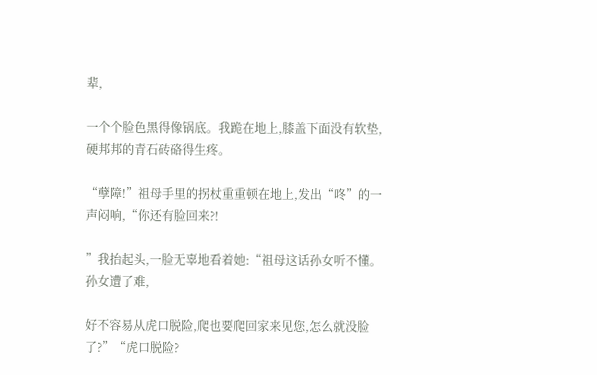辈,

一个个脸色黑得像锅底。我跪在地上,膝盖下面没有软垫,硬邦邦的青石砖硌得生疼。

“孽障!”祖母手里的拐杖重重顿在地上,发出“咚”的一声闷响,“你还有脸回来?!

”我抬起头,一脸无辜地看着她:“祖母这话孙女听不懂。孙女遭了难,

好不容易从虎口脱险,爬也要爬回家来见您,怎么就没脸了?”“虎口脱险?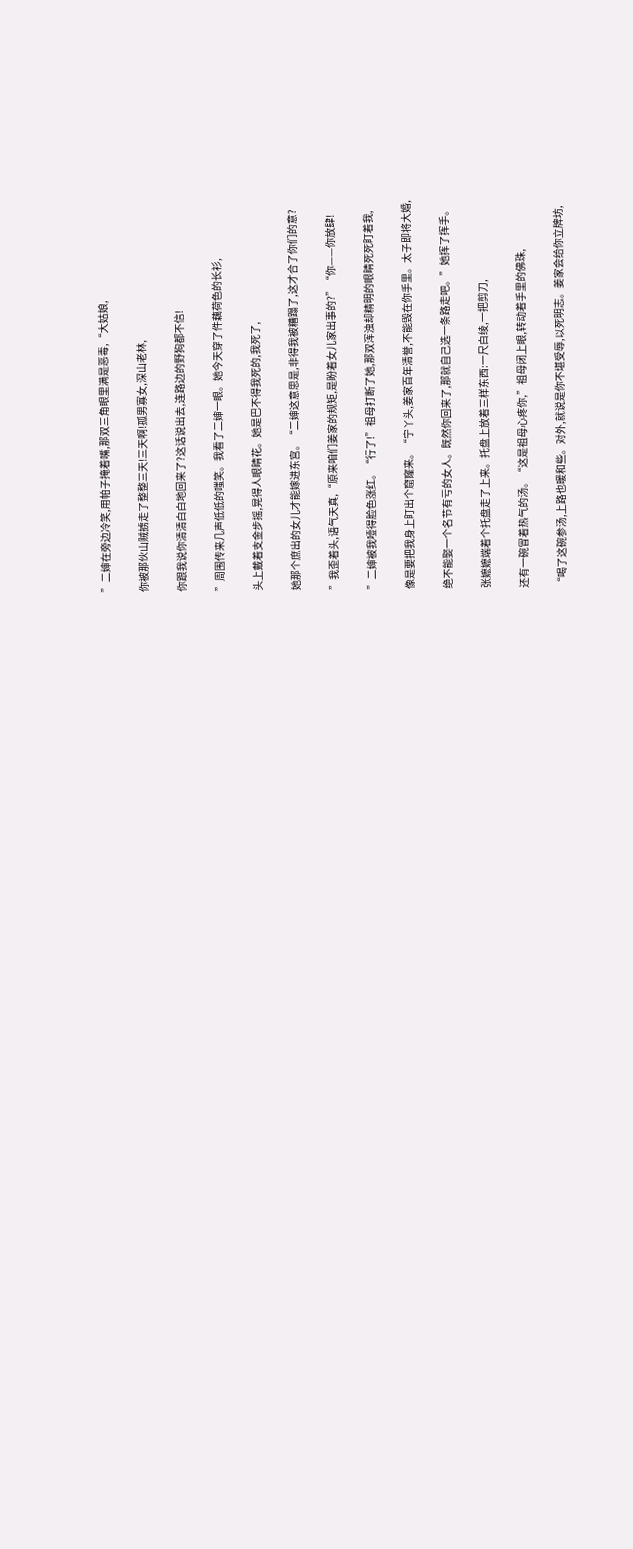”二婶在旁边冷笑,用帕子掩着嘴,那双三角眼里满是恶毒,“大姑娘,

你被那伙山贼掳走了整整三天!三天啊!孤男寡女,深山老林,

你跟我说你清清白白地回来了?这话说出去,连路边的野狗都不信!

”周围传来几声低低的嗤笑。我看了二婶一眼。她今天穿了件藕荷色的长衫,

头上戴着支金步摇,晃得人眼睛花。她是巴不得我死的,我死了,

她那个庶出的女儿才能嫁进东宫。“二婶这意思是,非得我被糟蹋了,这才合了你们的意?

”我歪着头,语气天真,“原来咱们姜家的规矩,是盼着女儿家出事的?”“你——你放肆!

”二婶被我噎得脸色涨红。“行了!”祖母打断了她,那双浑浊却精明的眼睛死死盯着我,

像是要把我身上盯出个窟窿来。“宁丫头,姜家百年清誉,不能毁在你手里。太子即将大婚,

绝不能娶一个名节有亏的女人。既然你回来了,那就自己选一条路走吧。”她挥了挥手。

张嬷嬷端着个托盘走了上来。托盘上放着三样东西:一尺白绫,一把剪刀,

还有一碗冒着热气的汤。“这是祖母心疼你,”祖母闭上眼,转动着手里的佛珠,

“喝了这碗参汤,上路也暖和些。对外,就说是你不堪受辱,以死明志。姜家会给你立牌坊,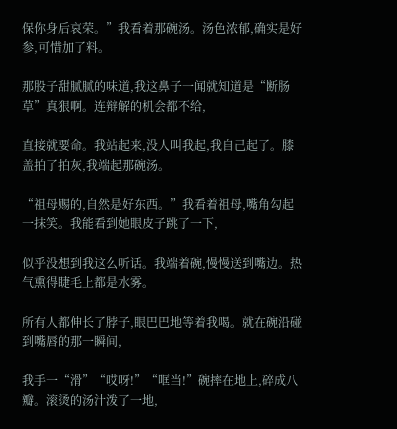保你身后哀荣。”我看着那碗汤。汤色浓郁,确实是好参,可惜加了料。

那股子甜腻腻的味道,我这鼻子一闻就知道是“断肠草”真狠啊。连辩解的机会都不给,

直接就要命。我站起来,没人叫我起,我自己起了。膝盖拍了拍灰,我端起那碗汤。

“祖母赐的,自然是好东西。”我看着祖母,嘴角勾起一抹笑。我能看到她眼皮子跳了一下,

似乎没想到我这么听话。我端着碗,慢慢送到嘴边。热气熏得睫毛上都是水雾。

所有人都伸长了脖子,眼巴巴地等着我喝。就在碗沿碰到嘴唇的那一瞬间,

我手一“滑”“哎呀!”“哐当!”碗摔在地上,碎成八瓣。滚烫的汤汁泼了一地,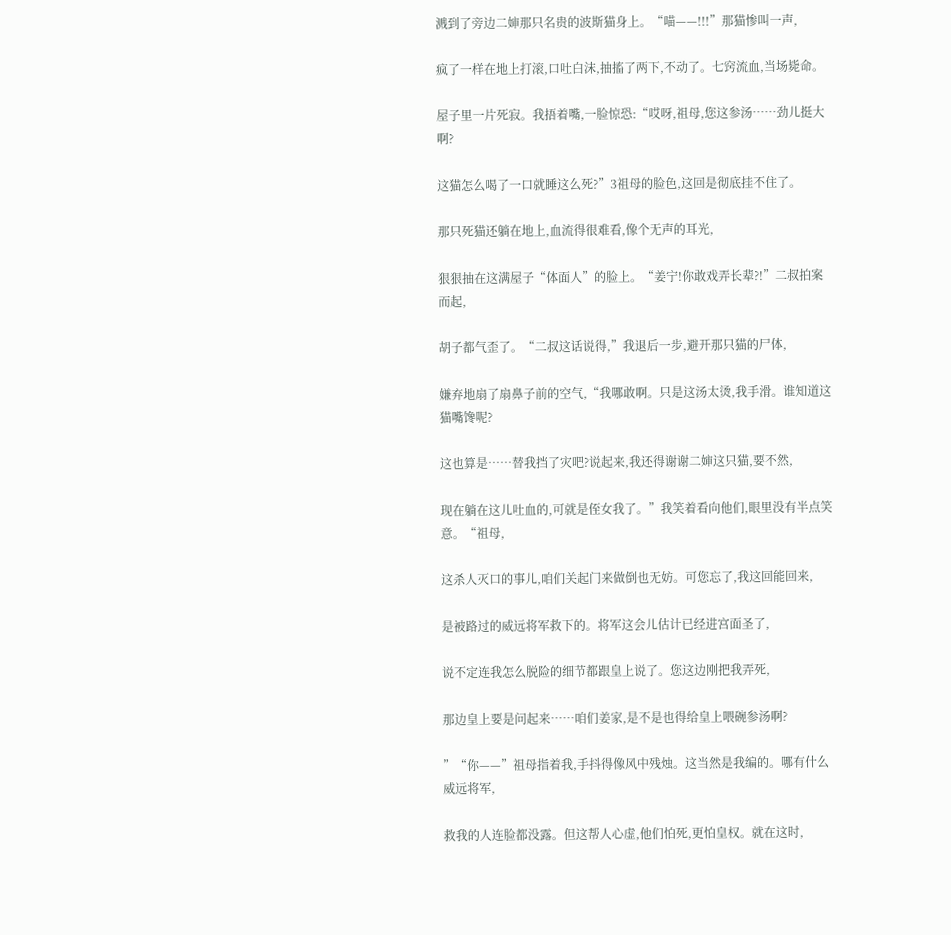溅到了旁边二婶那只名贵的波斯猫身上。“喵——!!!”那猫惨叫一声,

疯了一样在地上打滚,口吐白沫,抽搐了两下,不动了。七窍流血,当场毙命。

屋子里一片死寂。我捂着嘴,一脸惊恐:“哎呀,祖母,您这参汤……劲儿挺大啊?

这猫怎么喝了一口就睡这么死?”3祖母的脸色,这回是彻底挂不住了。

那只死猫还躺在地上,血流得很难看,像个无声的耳光,

狠狠抽在这满屋子“体面人”的脸上。“姜宁!你敢戏弄长辈?!”二叔拍案而起,

胡子都气歪了。“二叔这话说得,”我退后一步,避开那只猫的尸体,

嫌弃地扇了扇鼻子前的空气,“我哪敢啊。只是这汤太烫,我手滑。谁知道这猫嘴馋呢?

这也算是……替我挡了灾吧?说起来,我还得谢谢二婶这只猫,要不然,

现在躺在这儿吐血的,可就是侄女我了。”我笑着看向他们,眼里没有半点笑意。“祖母,

这杀人灭口的事儿,咱们关起门来做倒也无妨。可您忘了,我这回能回来,

是被路过的威远将军救下的。将军这会儿估计已经进宫面圣了,

说不定连我怎么脱险的细节都跟皇上说了。您这边刚把我弄死,

那边皇上要是问起来……咱们姜家,是不是也得给皇上喂碗参汤啊?

”“你——”祖母指着我,手抖得像风中残烛。这当然是我编的。哪有什么威远将军,

救我的人连脸都没露。但这帮人心虚,他们怕死,更怕皇权。就在这时,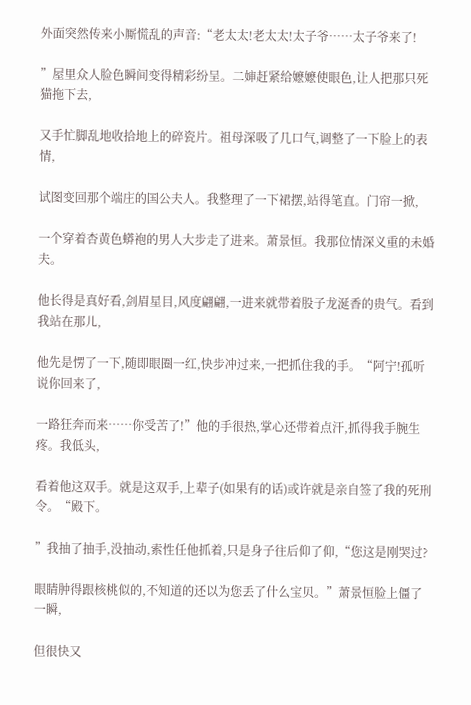外面突然传来小厮慌乱的声音:“老太太!老太太!太子爷……太子爷来了!

”屋里众人脸色瞬间变得精彩纷呈。二婶赶紧给嬷嬷使眼色,让人把那只死猫拖下去,

又手忙脚乱地收拾地上的碎瓷片。祖母深吸了几口气,调整了一下脸上的表情,

试图变回那个端庄的国公夫人。我整理了一下裙摆,站得笔直。门帘一掀,

一个穿着杏黄色蟒袍的男人大步走了进来。萧景恒。我那位情深义重的未婚夫。

他长得是真好看,剑眉星目,风度翩翩,一进来就带着股子龙涎香的贵气。看到我站在那儿,

他先是愣了一下,随即眼圈一红,快步冲过来,一把抓住我的手。“阿宁!孤听说你回来了,

一路狂奔而来……你受苦了!”他的手很热,掌心还带着点汗,抓得我手腕生疼。我低头,

看着他这双手。就是这双手,上辈子(如果有的话)或许就是亲自签了我的死刑令。“殿下。

”我抽了抽手,没抽动,索性任他抓着,只是身子往后仰了仰,“您这是刚哭过?

眼睛肿得跟核桃似的,不知道的还以为您丢了什么宝贝。”萧景恒脸上僵了一瞬,

但很快又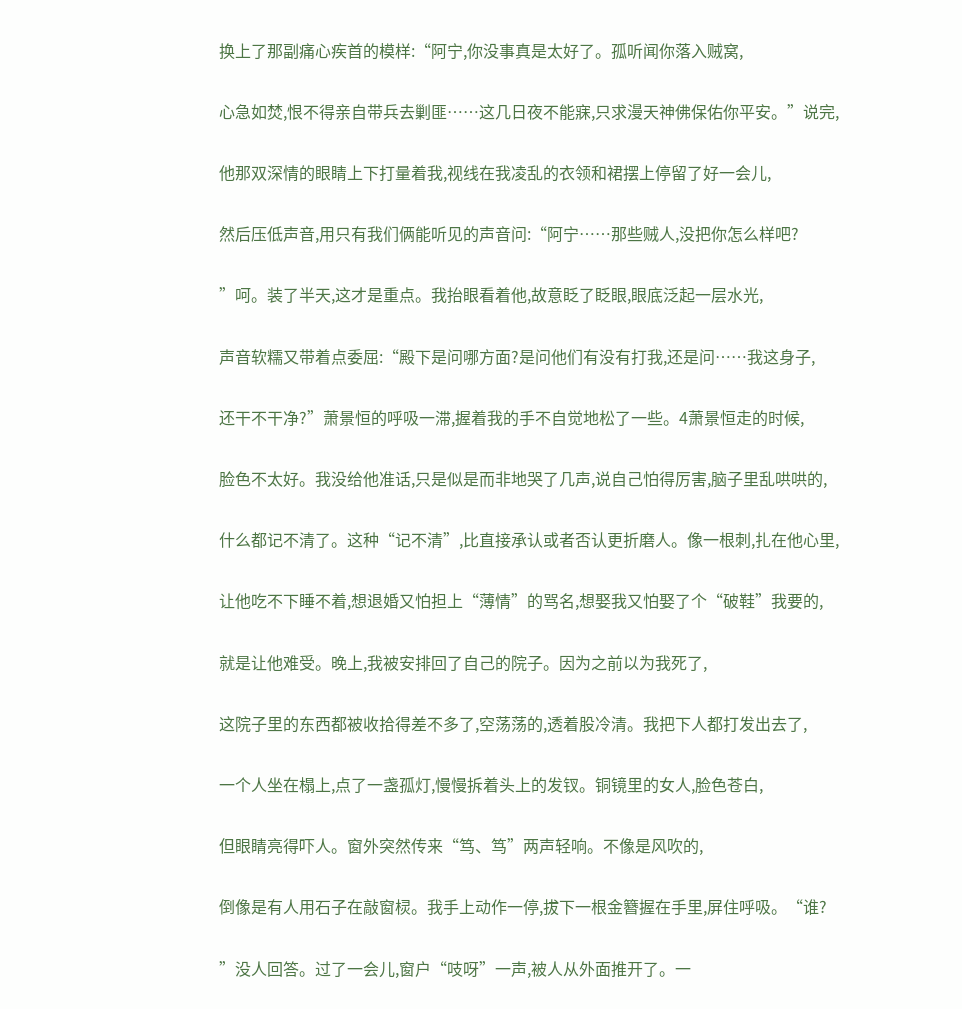换上了那副痛心疾首的模样:“阿宁,你没事真是太好了。孤听闻你落入贼窝,

心急如焚,恨不得亲自带兵去剿匪……这几日夜不能寐,只求漫天神佛保佑你平安。”说完,

他那双深情的眼睛上下打量着我,视线在我凌乱的衣领和裙摆上停留了好一会儿,

然后压低声音,用只有我们俩能听见的声音问:“阿宁……那些贼人,没把你怎么样吧?

”呵。装了半天,这才是重点。我抬眼看着他,故意眨了眨眼,眼底泛起一层水光,

声音软糯又带着点委屈:“殿下是问哪方面?是问他们有没有打我,还是问……我这身子,

还干不干净?”萧景恒的呼吸一滞,握着我的手不自觉地松了一些。4萧景恒走的时候,

脸色不太好。我没给他准话,只是似是而非地哭了几声,说自己怕得厉害,脑子里乱哄哄的,

什么都记不清了。这种“记不清”,比直接承认或者否认更折磨人。像一根刺,扎在他心里,

让他吃不下睡不着,想退婚又怕担上“薄情”的骂名,想娶我又怕娶了个“破鞋”我要的,

就是让他难受。晚上,我被安排回了自己的院子。因为之前以为我死了,

这院子里的东西都被收拾得差不多了,空荡荡的,透着股冷清。我把下人都打发出去了,

一个人坐在榻上,点了一盏孤灯,慢慢拆着头上的发钗。铜镜里的女人,脸色苍白,

但眼睛亮得吓人。窗外突然传来“笃、笃”两声轻响。不像是风吹的,

倒像是有人用石子在敲窗棂。我手上动作一停,拔下一根金簪握在手里,屏住呼吸。“谁?

”没人回答。过了一会儿,窗户“吱呀”一声,被人从外面推开了。一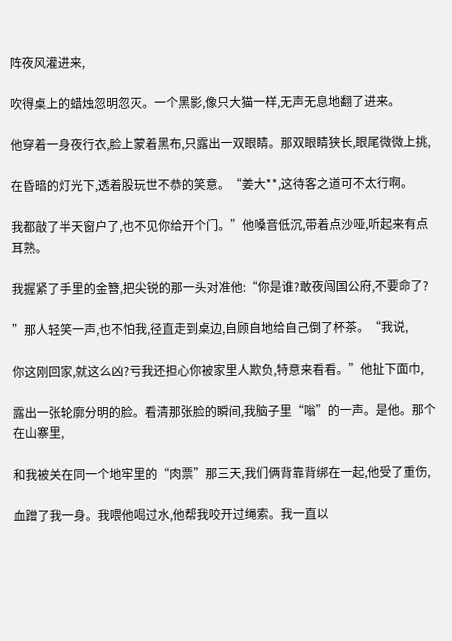阵夜风灌进来,

吹得桌上的蜡烛忽明忽灭。一个黑影,像只大猫一样,无声无息地翻了进来。

他穿着一身夜行衣,脸上蒙着黑布,只露出一双眼睛。那双眼睛狭长,眼尾微微上挑,

在昏暗的灯光下,透着股玩世不恭的笑意。“姜大**,这待客之道可不太行啊。

我都敲了半天窗户了,也不见你给开个门。”他嗓音低沉,带着点沙哑,听起来有点耳熟。

我握紧了手里的金簪,把尖锐的那一头对准他:“你是谁?敢夜闯国公府,不要命了?

”那人轻笑一声,也不怕我,径直走到桌边,自顾自地给自己倒了杯茶。“我说,

你这刚回家,就这么凶?亏我还担心你被家里人欺负,特意来看看。”他扯下面巾,

露出一张轮廓分明的脸。看清那张脸的瞬间,我脑子里“嗡”的一声。是他。那个在山寨里,

和我被关在同一个地牢里的“肉票”那三天,我们俩背靠背绑在一起,他受了重伤,

血蹭了我一身。我喂他喝过水,他帮我咬开过绳索。我一直以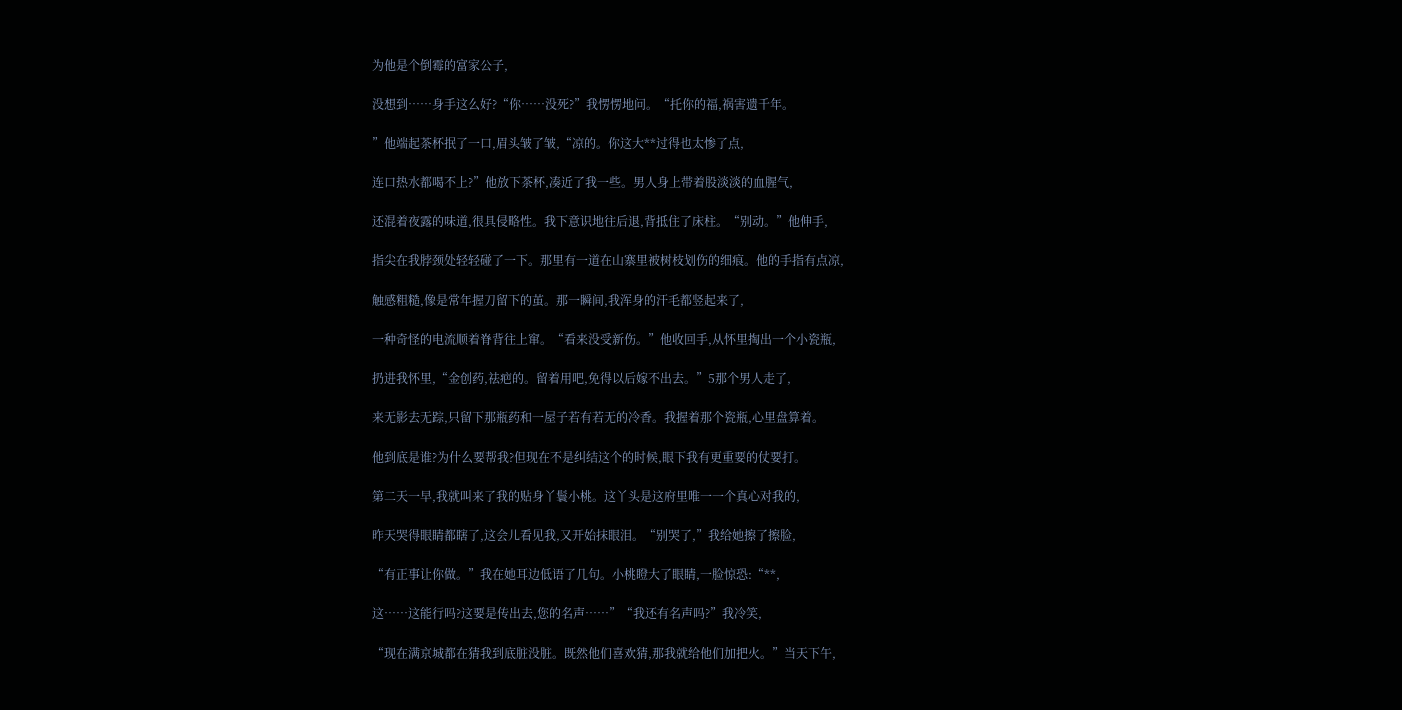为他是个倒霉的富家公子,

没想到……身手这么好?“你……没死?”我愣愣地问。“托你的福,祸害遗千年。

”他端起茶杯抿了一口,眉头皱了皱,“凉的。你这大**过得也太惨了点,

连口热水都喝不上?”他放下茶杯,凑近了我一些。男人身上带着股淡淡的血腥气,

还混着夜露的味道,很具侵略性。我下意识地往后退,背抵住了床柱。“别动。”他伸手,

指尖在我脖颈处轻轻碰了一下。那里有一道在山寨里被树枝划伤的细痕。他的手指有点凉,

触感粗糙,像是常年握刀留下的茧。那一瞬间,我浑身的汗毛都竖起来了,

一种奇怪的电流顺着脊背往上窜。“看来没受新伤。”他收回手,从怀里掏出一个小瓷瓶,

扔进我怀里,“金创药,祛疤的。留着用吧,免得以后嫁不出去。”5那个男人走了,

来无影去无踪,只留下那瓶药和一屋子若有若无的冷香。我握着那个瓷瓶,心里盘算着。

他到底是谁?为什么要帮我?但现在不是纠结这个的时候,眼下我有更重要的仗要打。

第二天一早,我就叫来了我的贴身丫鬟小桃。这丫头是这府里唯一一个真心对我的,

昨天哭得眼睛都瞎了,这会儿看见我,又开始抹眼泪。“别哭了,”我给她擦了擦脸,

“有正事让你做。”我在她耳边低语了几句。小桃瞪大了眼睛,一脸惊恐:“**,

这……这能行吗?这要是传出去,您的名声……”“我还有名声吗?”我冷笑,

“现在满京城都在猜我到底脏没脏。既然他们喜欢猜,那我就给他们加把火。”当天下午,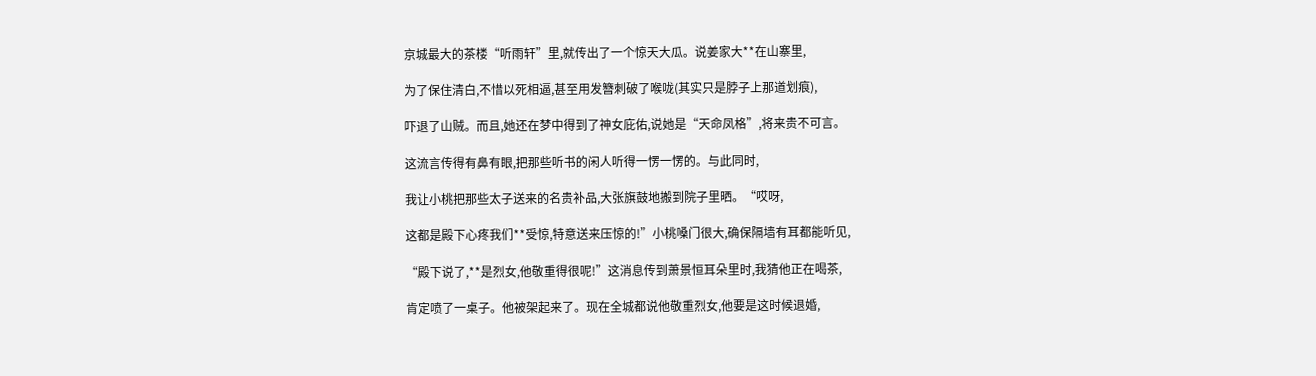京城最大的茶楼“听雨轩”里,就传出了一个惊天大瓜。说姜家大**在山寨里,

为了保住清白,不惜以死相逼,甚至用发簪刺破了喉咙(其实只是脖子上那道划痕),

吓退了山贼。而且,她还在梦中得到了神女庇佑,说她是“天命凤格”,将来贵不可言。

这流言传得有鼻有眼,把那些听书的闲人听得一愣一愣的。与此同时,

我让小桃把那些太子送来的名贵补品,大张旗鼓地搬到院子里晒。“哎呀,

这都是殿下心疼我们**受惊,特意送来压惊的!”小桃嗓门很大,确保隔墙有耳都能听见,

“殿下说了,**是烈女,他敬重得很呢!”这消息传到萧景恒耳朵里时,我猜他正在喝茶,

肯定喷了一桌子。他被架起来了。现在全城都说他敬重烈女,他要是这时候退婚,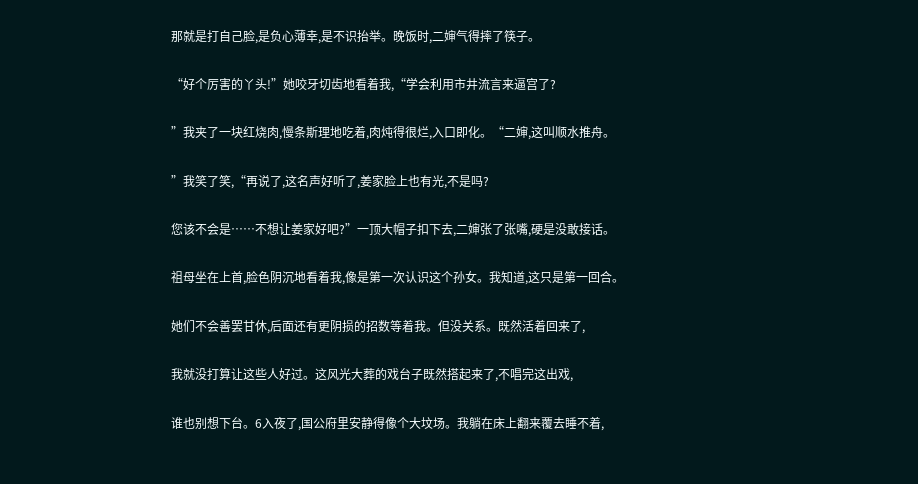那就是打自己脸,是负心薄幸,是不识抬举。晚饭时,二婶气得摔了筷子。

“好个厉害的丫头!”她咬牙切齿地看着我,“学会利用市井流言来逼宫了?

”我夹了一块红烧肉,慢条斯理地吃着,肉炖得很烂,入口即化。“二婶,这叫顺水推舟。

”我笑了笑,“再说了,这名声好听了,姜家脸上也有光,不是吗?

您该不会是……不想让姜家好吧?”一顶大帽子扣下去,二婶张了张嘴,硬是没敢接话。

祖母坐在上首,脸色阴沉地看着我,像是第一次认识这个孙女。我知道,这只是第一回合。

她们不会善罢甘休,后面还有更阴损的招数等着我。但没关系。既然活着回来了,

我就没打算让这些人好过。这风光大葬的戏台子既然搭起来了,不唱完这出戏,

谁也别想下台。6入夜了,国公府里安静得像个大坟场。我躺在床上翻来覆去睡不着,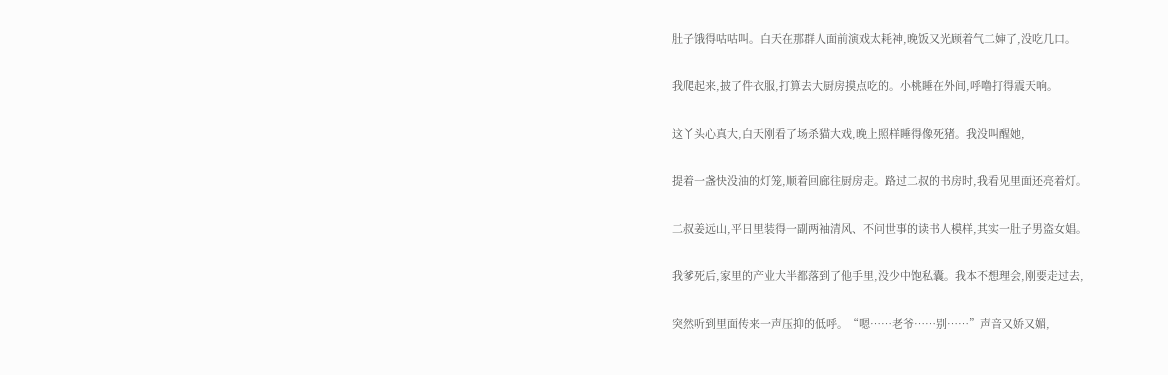肚子饿得咕咕叫。白天在那群人面前演戏太耗神,晚饭又光顾着气二婶了,没吃几口。

我爬起来,披了件衣服,打算去大厨房摸点吃的。小桃睡在外间,呼噜打得震天响。

这丫头心真大,白天刚看了场杀猫大戏,晚上照样睡得像死猪。我没叫醒她,

提着一盏快没油的灯笼,顺着回廊往厨房走。路过二叔的书房时,我看见里面还亮着灯。

二叔姜远山,平日里装得一副两袖清风、不问世事的读书人模样,其实一肚子男盗女娼。

我爹死后,家里的产业大半都落到了他手里,没少中饱私囊。我本不想理会,刚要走过去,

突然听到里面传来一声压抑的低呼。“嗯……老爷……别……”声音又娇又媚,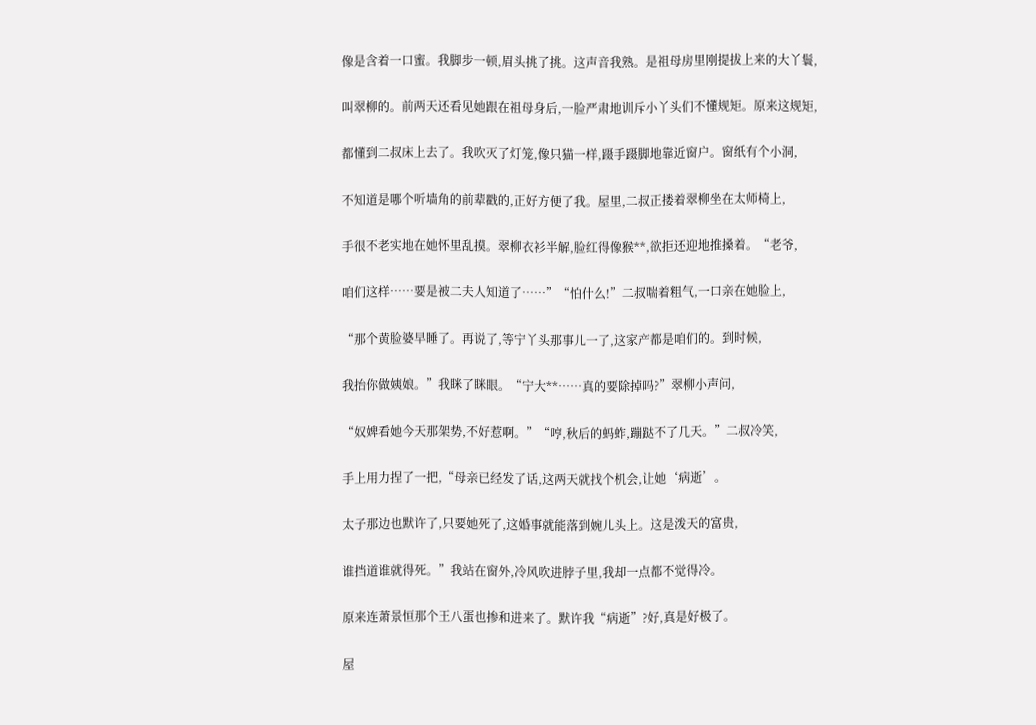像是含着一口蜜。我脚步一顿,眉头挑了挑。这声音我熟。是祖母房里刚提拔上来的大丫鬟,

叫翠柳的。前两天还看见她跟在祖母身后,一脸严肃地训斥小丫头们不懂规矩。原来这规矩,

都懂到二叔床上去了。我吹灭了灯笼,像只猫一样,蹑手蹑脚地靠近窗户。窗纸有个小洞,

不知道是哪个听墙角的前辈戳的,正好方便了我。屋里,二叔正搂着翠柳坐在太师椅上,

手很不老实地在她怀里乱摸。翠柳衣衫半解,脸红得像猴**,欲拒还迎地推搡着。“老爷,

咱们这样……要是被二夫人知道了……”“怕什么!”二叔喘着粗气,一口亲在她脸上,

“那个黄脸婆早睡了。再说了,等宁丫头那事儿一了,这家产都是咱们的。到时候,

我抬你做姨娘。”我眯了眯眼。“宁大**……真的要除掉吗?”翠柳小声问,

“奴婢看她今天那架势,不好惹啊。”“哼,秋后的蚂蚱,蹦跶不了几天。”二叔冷笑,

手上用力捏了一把,“母亲已经发了话,这两天就找个机会,让她‘病逝’。

太子那边也默许了,只要她死了,这婚事就能落到婉儿头上。这是泼天的富贵,

谁挡道谁就得死。”我站在窗外,冷风吹进脖子里,我却一点都不觉得冷。

原来连萧景恒那个王八蛋也掺和进来了。默许我“病逝”?好,真是好极了。

屋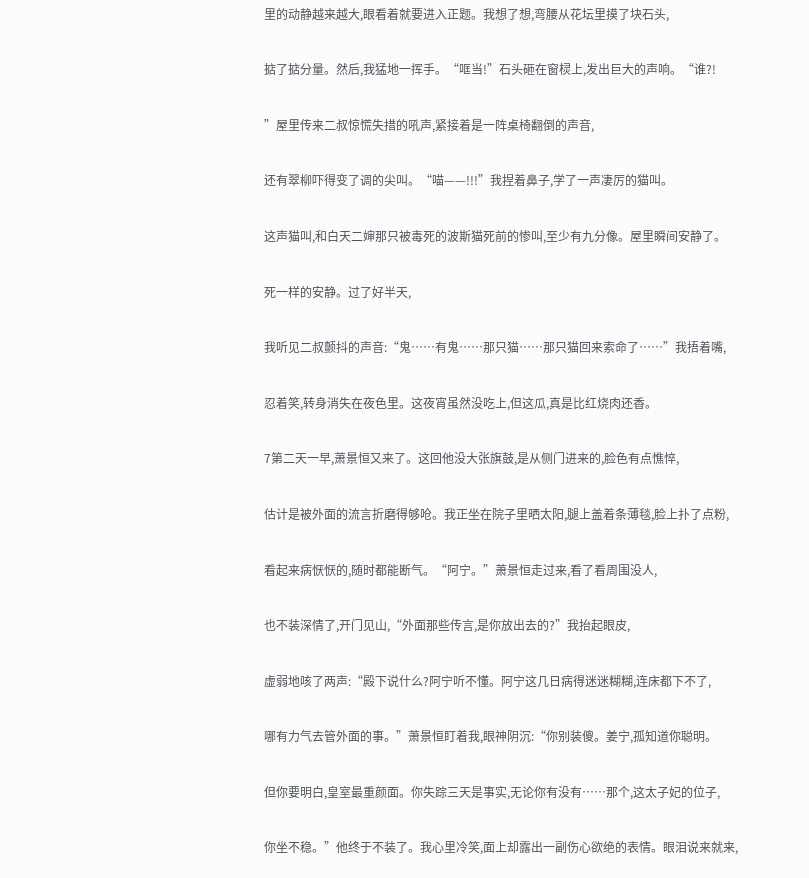里的动静越来越大,眼看着就要进入正题。我想了想,弯腰从花坛里摸了块石头,

掂了掂分量。然后,我猛地一挥手。“哐当!”石头砸在窗棂上,发出巨大的声响。“谁?!

”屋里传来二叔惊慌失措的吼声,紧接着是一阵桌椅翻倒的声音,

还有翠柳吓得变了调的尖叫。“喵——!!!”我捏着鼻子,学了一声凄厉的猫叫。

这声猫叫,和白天二婶那只被毒死的波斯猫死前的惨叫,至少有九分像。屋里瞬间安静了。

死一样的安静。过了好半天,

我听见二叔颤抖的声音:“鬼……有鬼……那只猫……那只猫回来索命了……”我捂着嘴,

忍着笑,转身消失在夜色里。这夜宵虽然没吃上,但这瓜,真是比红烧肉还香。

7第二天一早,萧景恒又来了。这回他没大张旗鼓,是从侧门进来的,脸色有点憔悴,

估计是被外面的流言折磨得够呛。我正坐在院子里晒太阳,腿上盖着条薄毯,脸上扑了点粉,

看起来病恹恹的,随时都能断气。“阿宁。”萧景恒走过来,看了看周围没人,

也不装深情了,开门见山,“外面那些传言,是你放出去的?”我抬起眼皮,

虚弱地咳了两声:“殿下说什么?阿宁听不懂。阿宁这几日病得迷迷糊糊,连床都下不了,

哪有力气去管外面的事。”萧景恒盯着我,眼神阴沉:“你别装傻。姜宁,孤知道你聪明。

但你要明白,皇室最重颜面。你失踪三天是事实,无论你有没有……那个,这太子妃的位子,

你坐不稳。”他终于不装了。我心里冷笑,面上却露出一副伤心欲绝的表情。眼泪说来就来,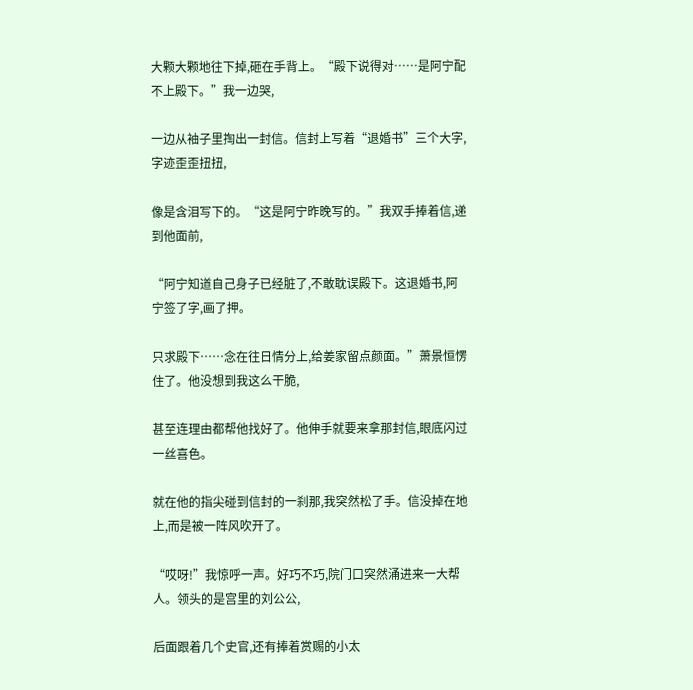大颗大颗地往下掉,砸在手背上。“殿下说得对……是阿宁配不上殿下。”我一边哭,

一边从袖子里掏出一封信。信封上写着“退婚书”三个大字,字迹歪歪扭扭,

像是含泪写下的。“这是阿宁昨晚写的。”我双手捧着信,递到他面前,

“阿宁知道自己身子已经脏了,不敢耽误殿下。这退婚书,阿宁签了字,画了押。

只求殿下……念在往日情分上,给姜家留点颜面。”萧景恒愣住了。他没想到我这么干脆,

甚至连理由都帮他找好了。他伸手就要来拿那封信,眼底闪过一丝喜色。

就在他的指尖碰到信封的一刹那,我突然松了手。信没掉在地上,而是被一阵风吹开了。

“哎呀!”我惊呼一声。好巧不巧,院门口突然涌进来一大帮人。领头的是宫里的刘公公,

后面跟着几个史官,还有捧着赏赐的小太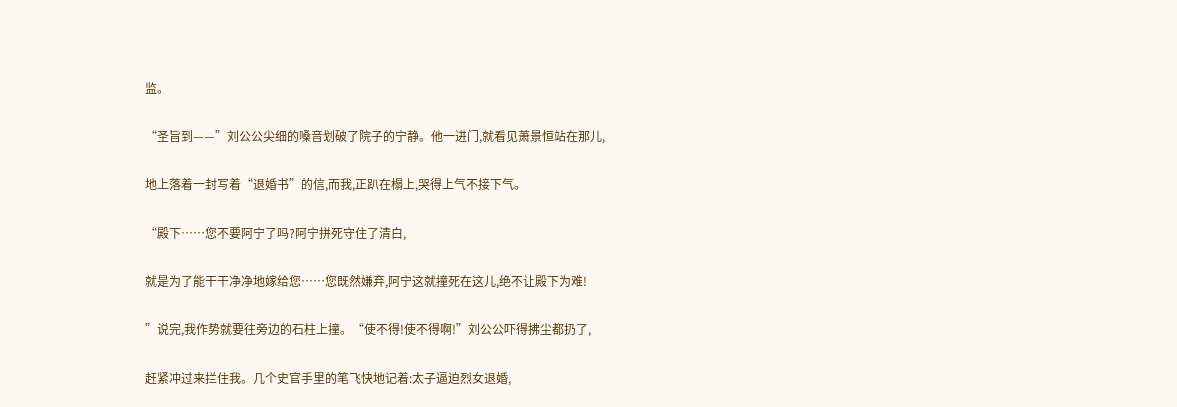监。

“圣旨到——”刘公公尖细的嗓音划破了院子的宁静。他一进门,就看见萧景恒站在那儿,

地上落着一封写着“退婚书”的信,而我,正趴在榻上,哭得上气不接下气。

“殿下……您不要阿宁了吗?阿宁拼死守住了清白,

就是为了能干干净净地嫁给您……您既然嫌弃,阿宁这就撞死在这儿,绝不让殿下为难!

”说完,我作势就要往旁边的石柱上撞。“使不得!使不得啊!”刘公公吓得拂尘都扔了,

赶紧冲过来拦住我。几个史官手里的笔飞快地记着:太子逼迫烈女退婚,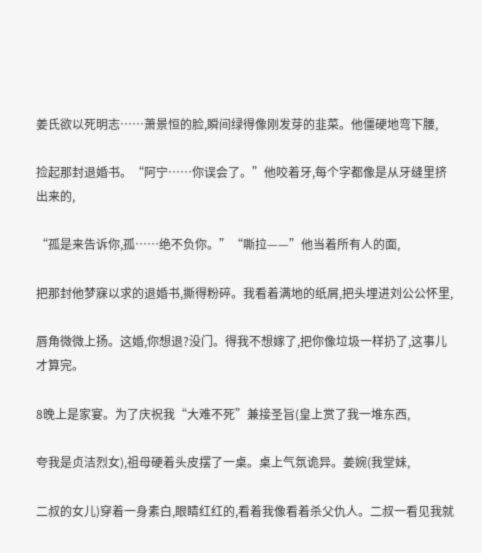姜氏欲以死明志……萧景恒的脸,瞬间绿得像刚发芽的韭菜。他僵硬地弯下腰,

捡起那封退婚书。“阿宁……你误会了。”他咬着牙,每个字都像是从牙缝里挤出来的,

“孤是来告诉你,孤……绝不负你。”“嘶拉——”他当着所有人的面,

把那封他梦寐以求的退婚书,撕得粉碎。我看着满地的纸屑,把头埋进刘公公怀里,

唇角微微上扬。这婚,你想退?没门。得我不想嫁了,把你像垃圾一样扔了,这事儿才算完。

8晚上是家宴。为了庆祝我“大难不死”兼接圣旨(皇上赏了我一堆东西,

夸我是贞洁烈女),祖母硬着头皮摆了一桌。桌上气氛诡异。姜婉(我堂妹,

二叔的女儿)穿着一身素白,眼睛红红的,看着我像看着杀父仇人。二叔一看见我就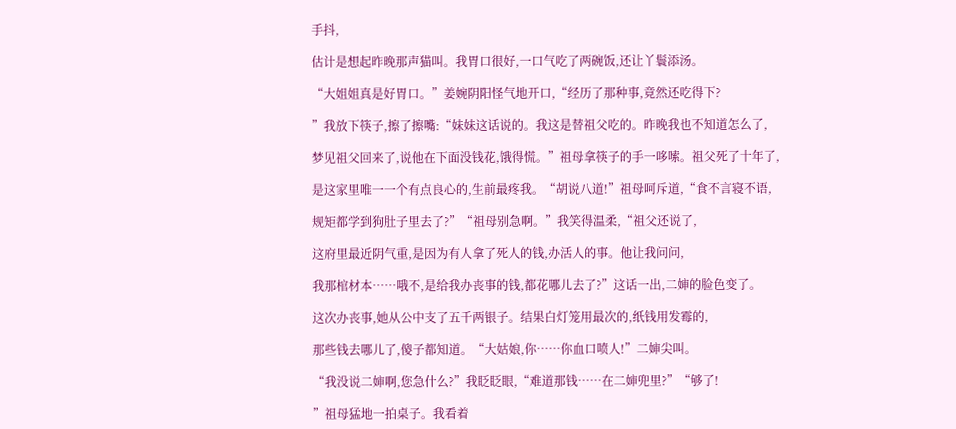手抖,

估计是想起昨晚那声猫叫。我胃口很好,一口气吃了两碗饭,还让丫鬟添汤。

“大姐姐真是好胃口。”姜婉阴阳怪气地开口,“经历了那种事,竟然还吃得下?

”我放下筷子,擦了擦嘴:“妹妹这话说的。我这是替祖父吃的。昨晚我也不知道怎么了,

梦见祖父回来了,说他在下面没钱花,饿得慌。”祖母拿筷子的手一哆嗦。祖父死了十年了,

是这家里唯一一个有点良心的,生前最疼我。“胡说八道!”祖母呵斥道,“食不言寝不语,

规矩都学到狗肚子里去了?”“祖母别急啊。”我笑得温柔,“祖父还说了,

这府里最近阴气重,是因为有人拿了死人的钱,办活人的事。他让我问问,

我那棺材本……哦不,是给我办丧事的钱,都花哪儿去了?”这话一出,二婶的脸色变了。

这次办丧事,她从公中支了五千两银子。结果白灯笼用最次的,纸钱用发霉的,

那些钱去哪儿了,傻子都知道。“大姑娘,你……你血口喷人!”二婶尖叫。

“我没说二婶啊,您急什么?”我眨眨眼,“难道那钱……在二婶兜里?”“够了!

”祖母猛地一拍桌子。我看着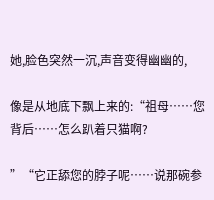她,脸色突然一沉,声音变得幽幽的,

像是从地底下飘上来的:“祖母……您背后……怎么趴着只猫啊?

”“它正舔您的脖子呢……说那碗参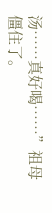汤……真好喝……”祖母僵住了。